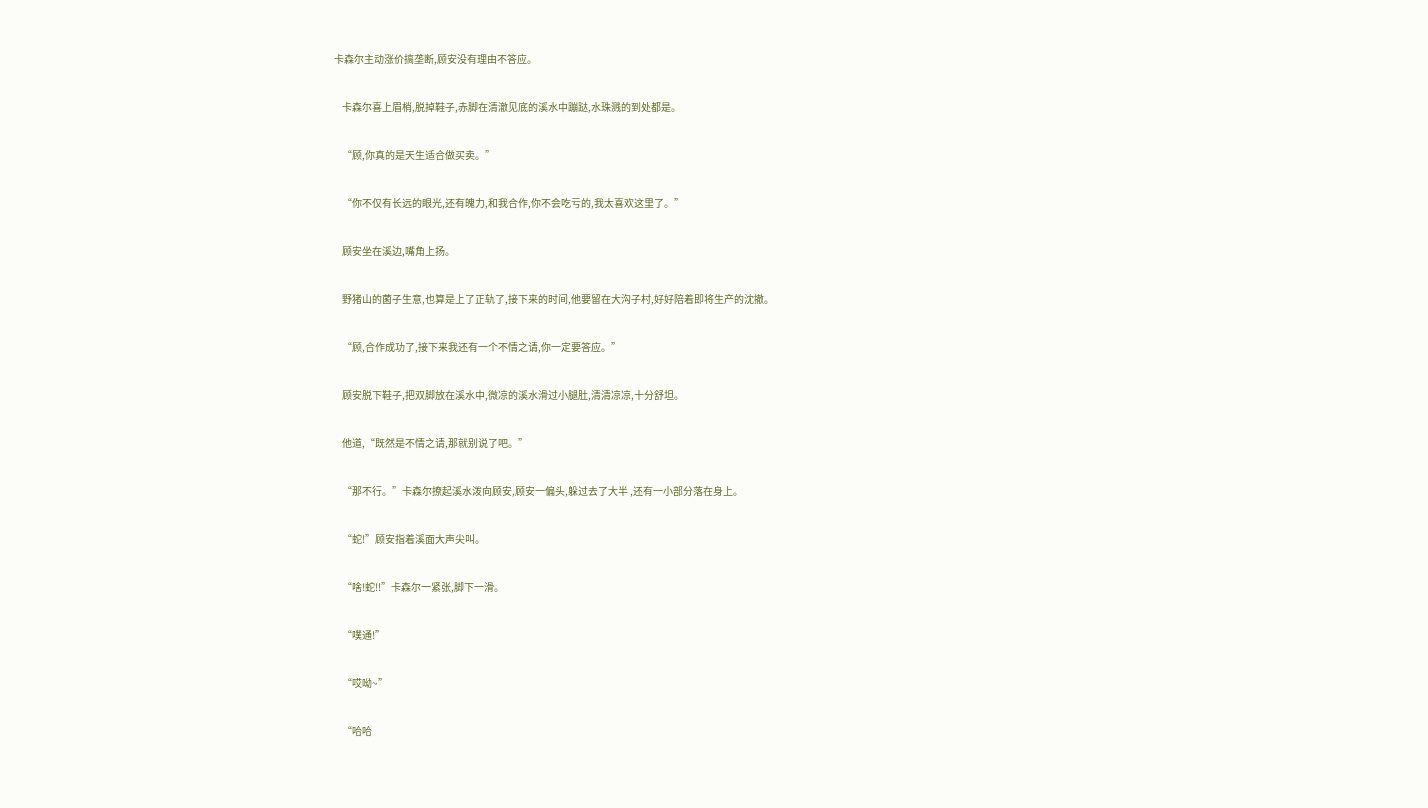卡森尔主动涨价搞垄断,顾安没有理由不答应。


    卡森尔喜上眉梢,脱掉鞋子,赤脚在清澈见底的溪水中蹦跶,水珠溅的到处都是。


    “顾,你真的是天生适合做买卖。”


    “你不仅有长远的眼光,还有魄力,和我合作,你不会吃亏的,我太喜欢这里了。”


    顾安坐在溪边,嘴角上扬。


    野猪山的菌子生意,也算是上了正轨了,接下来的时间,他要留在大沟子村,好好陪着即将生产的沈撤。


    “顾,合作成功了,接下来我还有一个不情之请,你一定要答应。”


    顾安脱下鞋子,把双脚放在溪水中,微凉的溪水滑过小腿肚,清清凉凉,十分舒坦。


    他道,“既然是不情之请,那就别说了吧。”


    “那不行。”卡森尔撩起溪水泼向顾安,顾安一偏头,躲过去了大半 ,还有一小部分落在身上。


    “蛇!”顾安指着溪面大声尖叫。


    “啥!蛇!!”卡森尔一紧张,脚下一滑。


    “噗通!”


    “哎呦~”


    “哈哈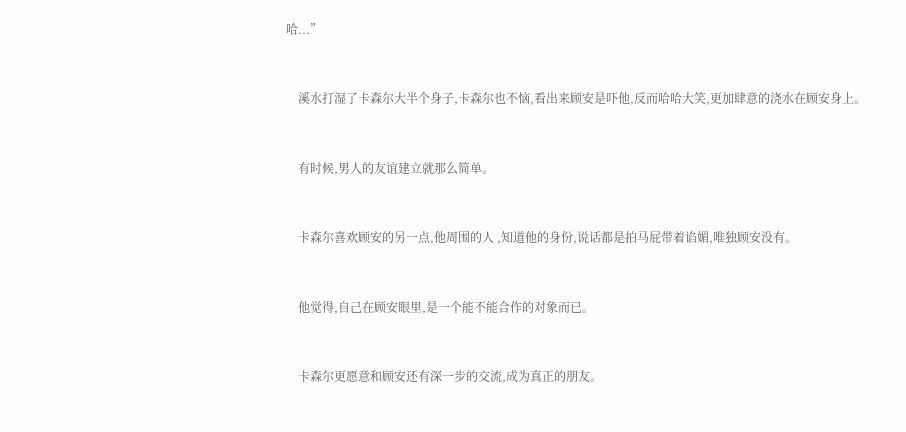哈...”


    溪水打湿了卡森尔大半个身子,卡森尔也不恼,看出来顾安是吓他,反而哈哈大笑,更加肆意的浇水在顾安身上。


    有时候,男人的友谊建立就那么简单。


    卡森尔喜欢顾安的另一点,他周围的人 ,知道他的身份,说话都是拍马屁带着谄媚,唯独顾安没有。


    他觉得,自己在顾安眼里,是一个能不能合作的对象而已。


    卡森尔更愿意和顾安还有深一步的交流,成为真正的朋友。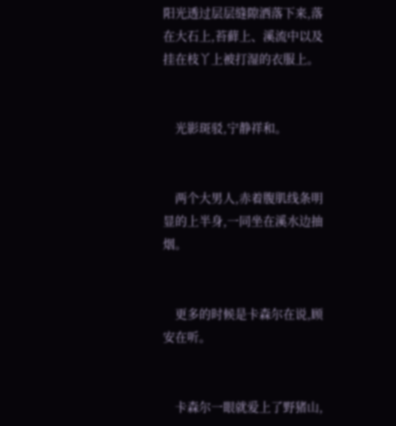阳光透过层层缝隙洒落下来,落在大石上,苔藓上、溪流中以及挂在枝丫上被打湿的衣服上。


    光影斑驳,宁静祥和。


    两个大男人,赤着腹肌线条明显的上半身,一同坐在溪水边抽烟。


    更多的时候是卡森尔在说,顾安在听。


    卡森尔一眼就爱上了野猪山,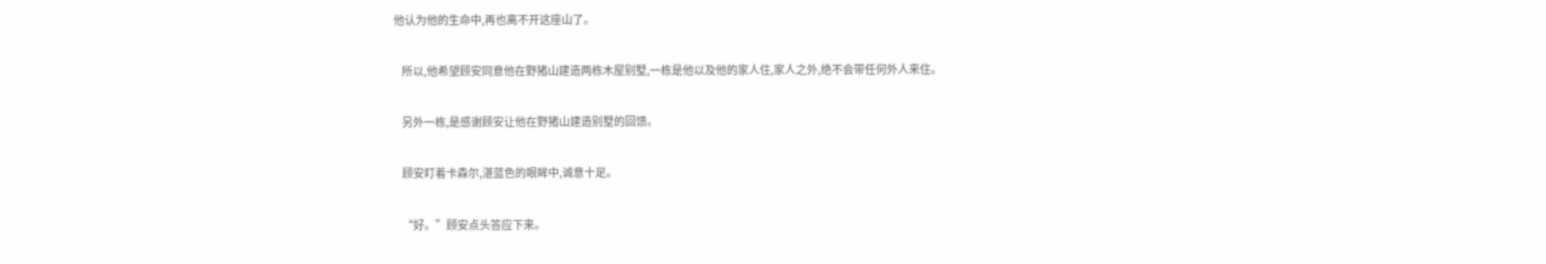他认为他的生命中,再也离不开这座山了。


    所以,他希望顾安同意他在野猪山建造两栋木屋别墅,一栋是他以及他的家人住,家人之外,绝不会带任何外人来住。


    另外一栋,是感谢顾安让他在野猪山建造别墅的回馈。


    顾安盯着卡森尔,湛蓝色的眼眸中,诚意十足。


    “好。”顾安点头答应下来。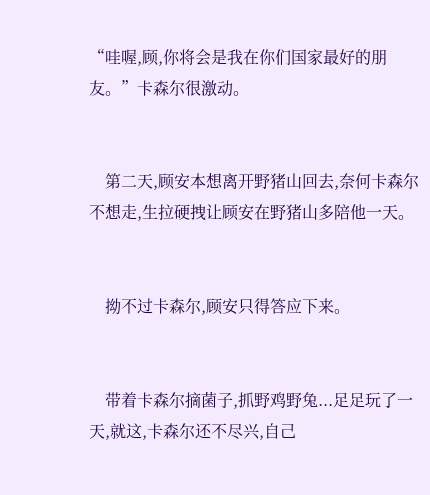“哇喔,顾,你将会是我在你们国家最好的朋友。”卡森尔很激动。


    第二天,顾安本想离开野猪山回去,奈何卡森尔不想走,生拉硬拽让顾安在野猪山多陪他一天。


    拗不过卡森尔,顾安只得答应下来。


    带着卡森尔摘菌子,抓野鸡野兔...足足玩了一天,就这,卡森尔还不尽兴,自己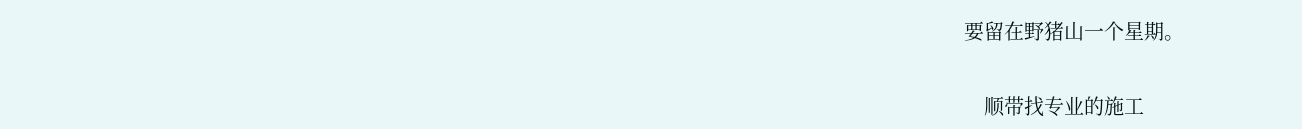要留在野猪山一个星期。


    顺带找专业的施工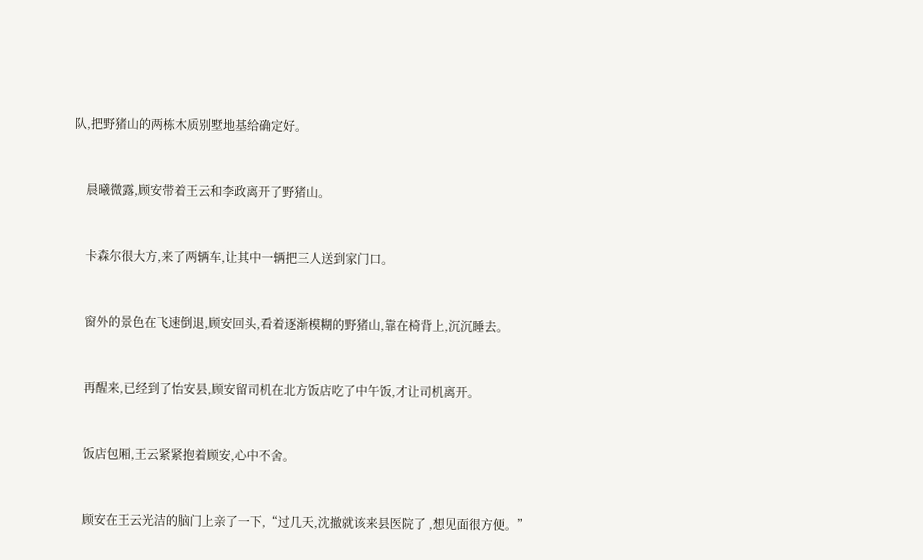队,把野猪山的两栋木质别墅地基给确定好。


    晨曦微露,顾安带着王云和李政离开了野猪山。


    卡森尔很大方,来了两辆车,让其中一辆把三人送到家门口。


    窗外的景色在飞速倒退,顾安回头,看着逐渐模糊的野猪山,靠在椅背上,沉沉睡去。


    再醒来,已经到了怡安县,顾安留司机在北方饭店吃了中午饭,才让司机离开。


    饭店包厢,王云紧紧抱着顾安,心中不舍。


    顾安在王云光洁的脑门上亲了一下,“过几天,沈撤就该来县医院了 ,想见面很方便。”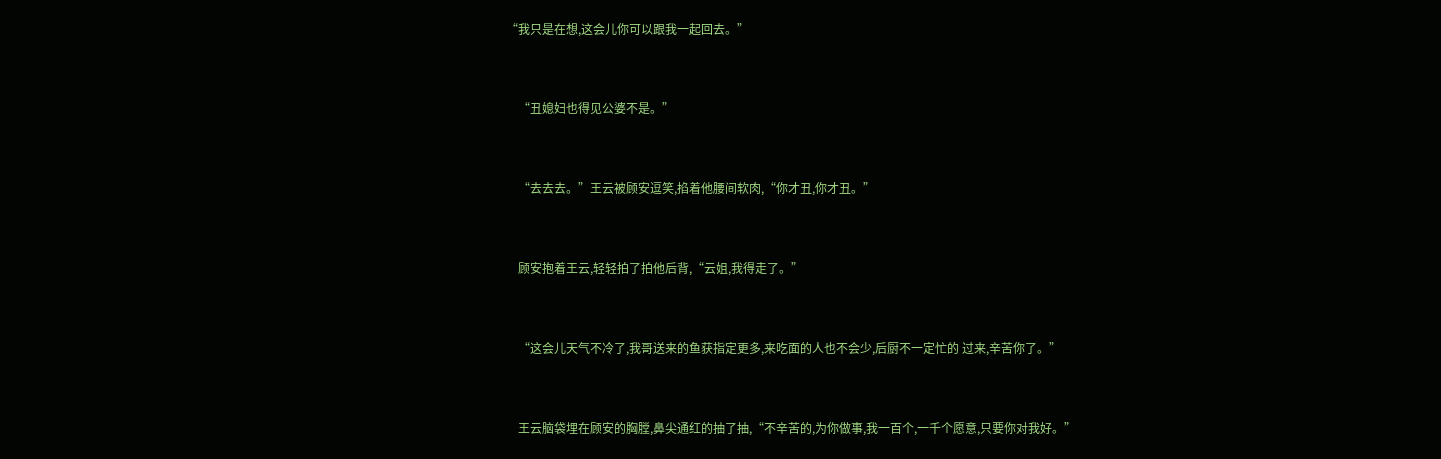“我只是在想,这会儿你可以跟我一起回去。”


    “丑媳妇也得见公婆不是。”


    “去去去。”王云被顾安逗笑,掐着他腰间软肉,“你才丑,你才丑。”


    顾安抱着王云,轻轻拍了拍他后背,“云姐,我得走了。”


    “这会儿天气不冷了,我哥送来的鱼获指定更多,来吃面的人也不会少,后厨不一定忙的 过来,辛苦你了。”


    王云脑袋埋在顾安的胸膛,鼻尖通红的抽了抽,“不辛苦的,为你做事,我一百个,一千个愿意,只要你对我好。”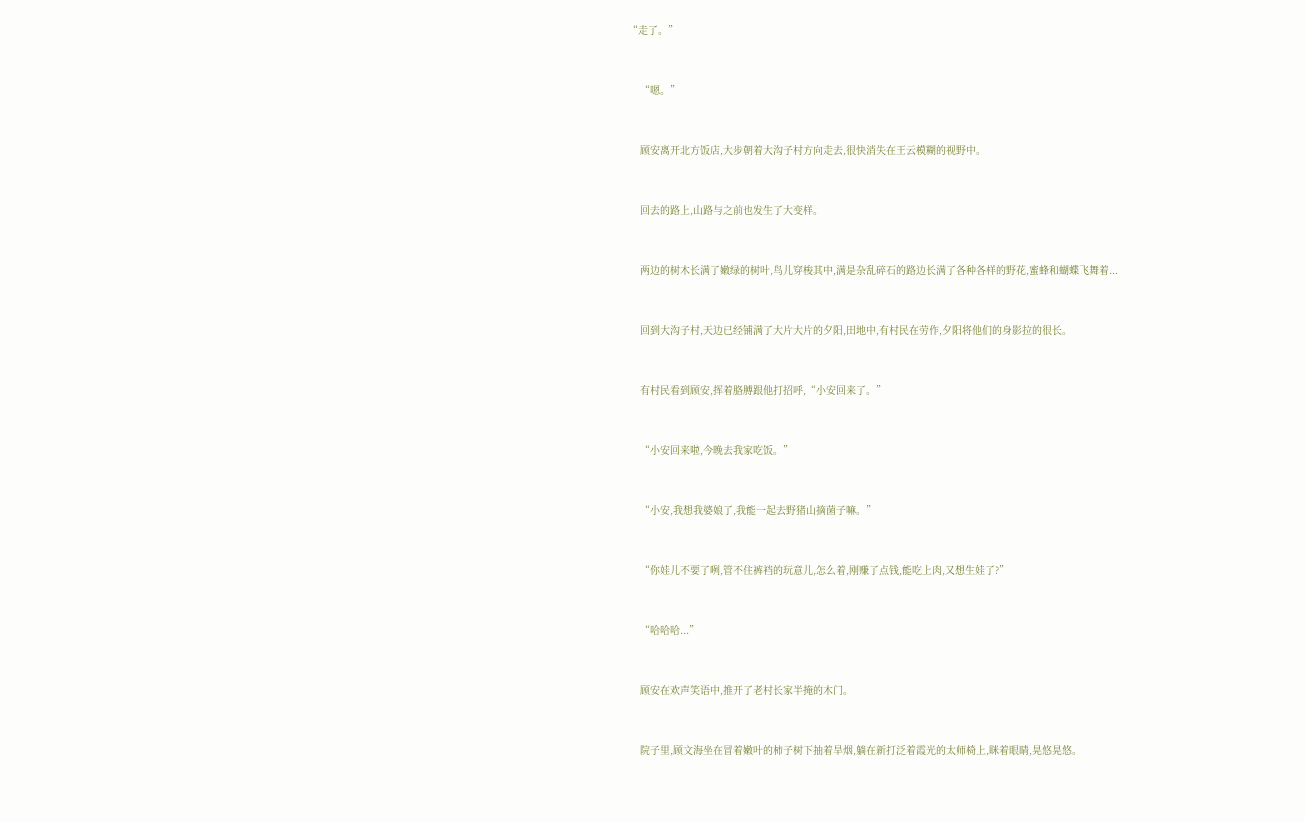“走了。”


    “嗯。”


    顾安离开北方饭店,大步朝着大沟子村方向走去,很快消失在王云模糊的视野中。


    回去的路上,山路与之前也发生了大变样。


    两边的树木长满了嫩绿的树叶,鸟儿穿梭其中,满是杂乱碎石的路边长满了各种各样的野花,蜜蜂和蝴蝶飞舞着...


    回到大沟子村,天边已经铺满了大片大片的夕阳,田地中,有村民在劳作,夕阳将他们的身影拉的很长。


    有村民看到顾安,挥着胳膊跟他打招呼,“小安回来了。”


    “小安回来啦,今晚去我家吃饭。”


    “小安,我想我婆娘了,我能一起去野猪山摘菌子嘛。”


    “你娃儿不要了咧,管不住裤裆的玩意儿,怎么着,刚赚了点钱,能吃上肉,又想生娃了?”


    “哈哈哈...”


    顾安在欢声笑语中,推开了老村长家半掩的木门。


    院子里,顾文海坐在冒着嫩叶的柿子树下抽着旱烟,躺在新打泛着霞光的太师椅上,眯着眼睛,晃悠晃悠。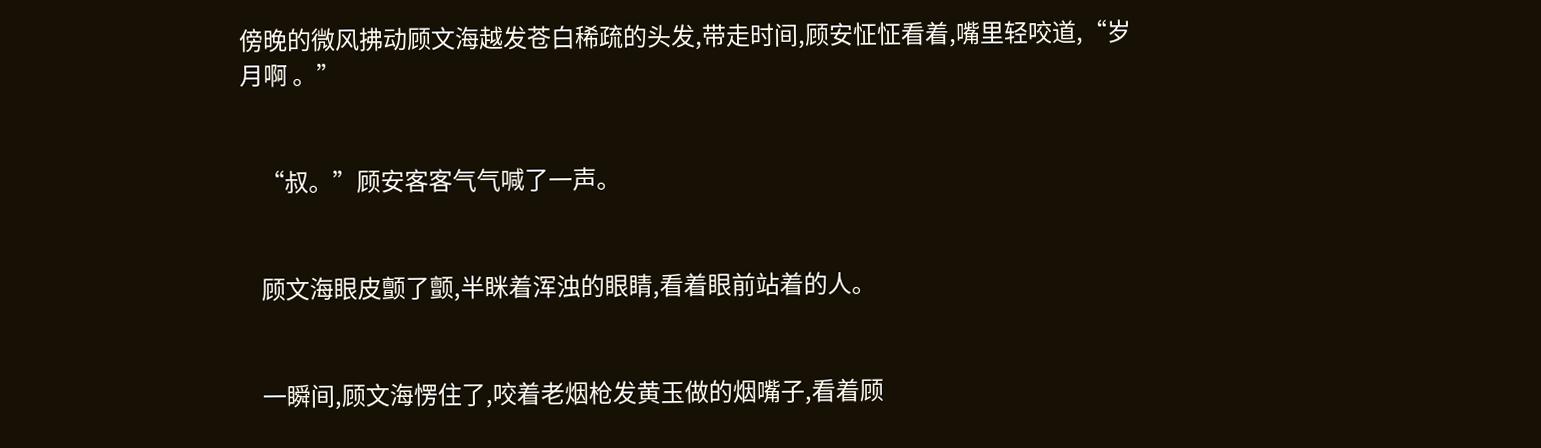傍晚的微风拂动顾文海越发苍白稀疏的头发,带走时间,顾安怔怔看着,嘴里轻咬道,“岁月啊 。”


    “叔。”顾安客客气气喊了一声。


    顾文海眼皮颤了颤,半眯着浑浊的眼睛,看着眼前站着的人。


    一瞬间,顾文海愣住了,咬着老烟枪发黄玉做的烟嘴子,看着顾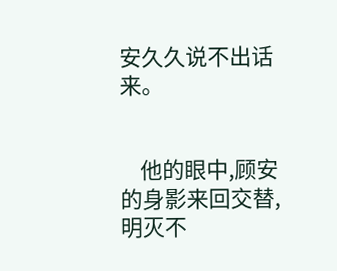安久久说不出话来。


    他的眼中,顾安的身影来回交替,明灭不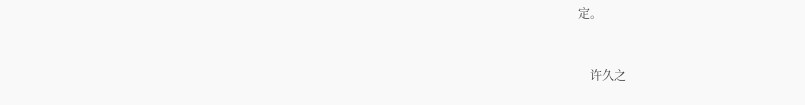定。


    许久之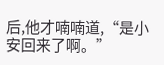后,他才喃喃道,“是小安回来了啊。”